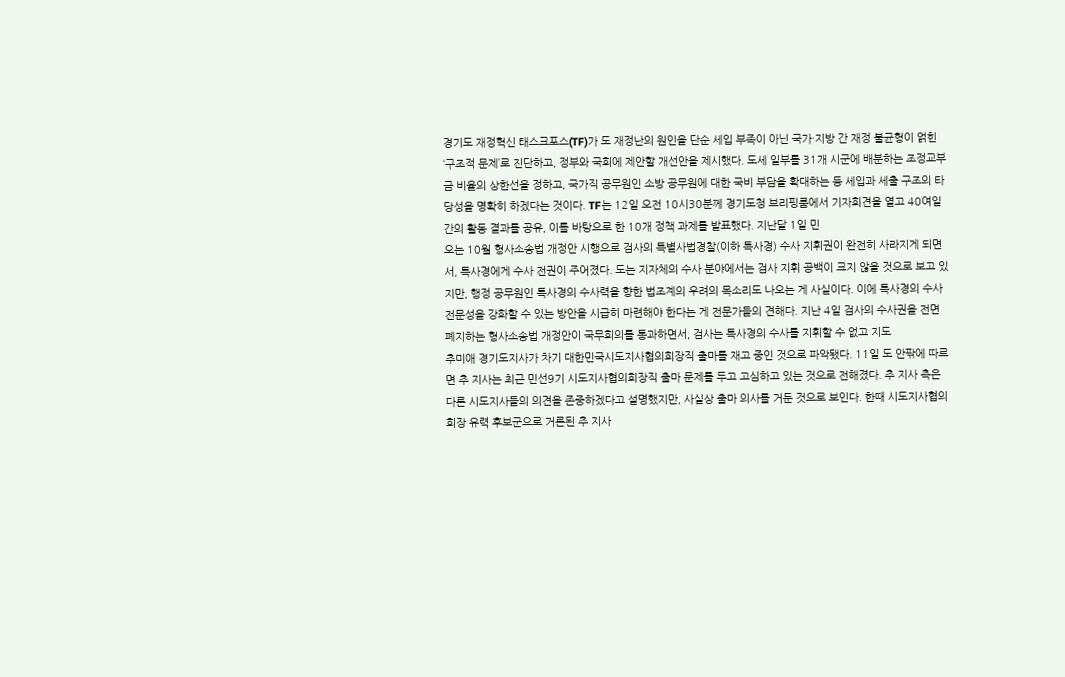경기도 재정혁신 태스크포스(TF)가 도 재정난의 원인을 단순 세입 부족이 아닌 국가·지방 간 재정 불균형이 얽힌 ‘구조적 문제’로 진단하고, 정부와 국회에 제안할 개선안을 제시했다. 도세 일부를 31개 시군에 배분하는 조정교부금 비율의 상한선을 정하고, 국가직 공무원인 소방 공무원에 대한 국비 부담을 확대하는 등 세입과 세출 구조의 타당성을 명확히 하겠다는 것이다. TF는 12일 오전 10시30분께 경기도청 브리핑룸에서 기자회견을 열고 40여일 간의 활동 결과를 공유, 이를 바탕으로 한 10개 정책 과제를 발표했다. 지난달 1일 민
오는 10월 형사소송법 개정안 시행으로 검사의 특별사법경찰(이하 특사경) 수사 지휘권이 완전히 사라지게 되면서, 특사경에게 수사 전권이 주어졌다. 도는 지자체의 수사 분야에서는 검사 지휘 공백이 크지 않을 것으로 보고 있지만, 행정 공무원인 특사경의 수사력을 향한 법조계의 우려의 목소리도 나오는 게 사실이다. 이에 특사경의 수사 전문성을 강화할 수 있는 방안을 시급히 마련해야 한다는 게 전문가들의 견해다. 지난 4일 검사의 수사권을 전면 폐지하는 형사소송법 개정안이 국무회의를 통과하면서, 검사는 특사경의 수사를 지휘할 수 없고 지도
추미애 경기도지사가 차기 대한민국시도지사협의회장직 출마를 재고 중인 것으로 파악됐다. 11일 도 안팎에 따르면 추 지사는 최근 민선9기 시도지사협의회장직 출마 문제를 두고 고심하고 있는 것으로 전해졌다. 추 지사 측은 다른 시도지사들의 의견을 존중하겠다고 설명했지만, 사실상 출마 의사를 거둔 것으로 보인다. 한때 시도지사협의회장 유력 후보군으로 거론된 추 지사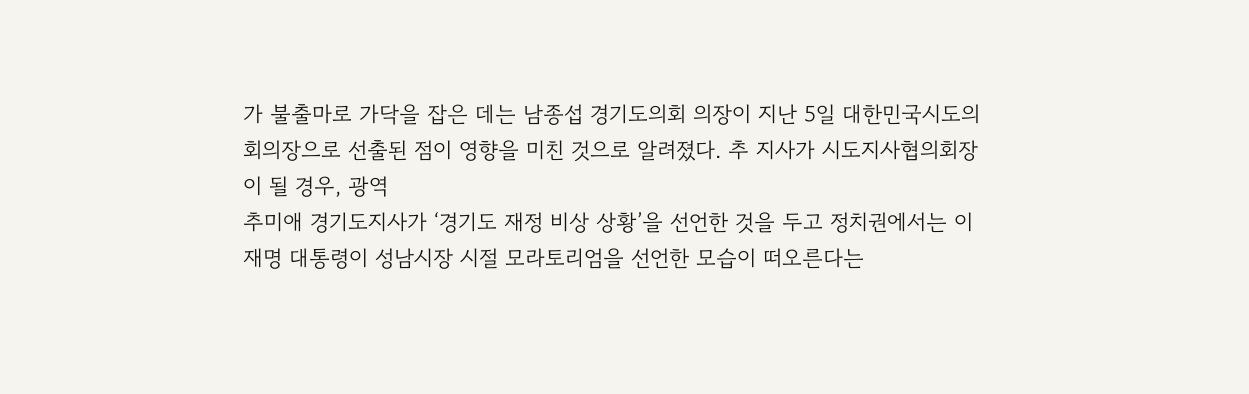가 불출마로 가닥을 잡은 데는 남종섭 경기도의회 의장이 지난 5일 대한민국시도의회의장으로 선출된 점이 영향을 미친 것으로 알려졌다. 추 지사가 시도지사협의회장이 될 경우, 광역
추미애 경기도지사가 ‘경기도 재정 비상 상황’을 선언한 것을 두고 정치권에서는 이재명 대통령이 성남시장 시절 모라토리엄을 선언한 모습이 떠오른다는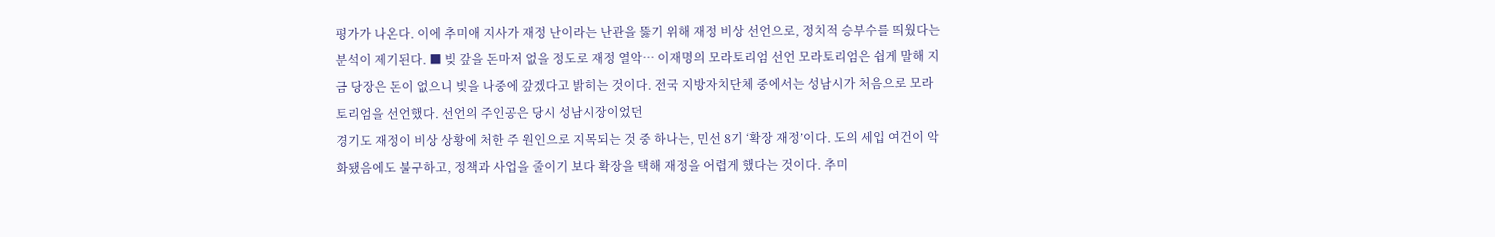평가가 나온다. 이에 추미애 지사가 재정 난이라는 난관을 뚫기 위해 재정 비상 선언으로, 정치적 승부수를 띄웠다는 분석이 제기된다. ■ 빚 갚을 돈마저 없을 정도로 재정 열악… 이재명의 모라토리엄 선언 모라토리엄은 쉽게 말해 지금 당장은 돈이 없으니 빚을 나중에 갚겠다고 밝히는 것이다. 전국 지방자치단체 중에서는 성남시가 처음으로 모라토리엄을 선언했다. 선언의 주인공은 당시 성남시장이었던
경기도 재정이 비상 상황에 처한 주 원인으로 지목되는 것 중 하나는, 민선 8기 ‘확장 재정’이다. 도의 세입 여건이 악화됐음에도 불구하고, 정책과 사업을 줄이기 보다 확장을 택해 재정을 어렵게 했다는 것이다. 추미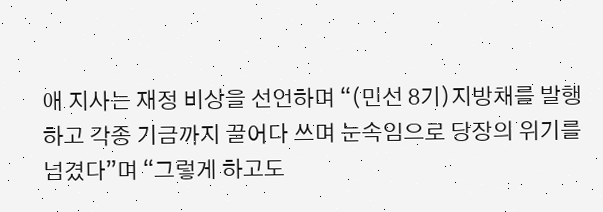애 지사는 재정 비상을 선언하며 “(민선 8기)지방채를 발행하고 각종 기금까지 끌어다 쓰며 눈속임으로 당장의 위기를 넘겼다”며 “그렇게 하고도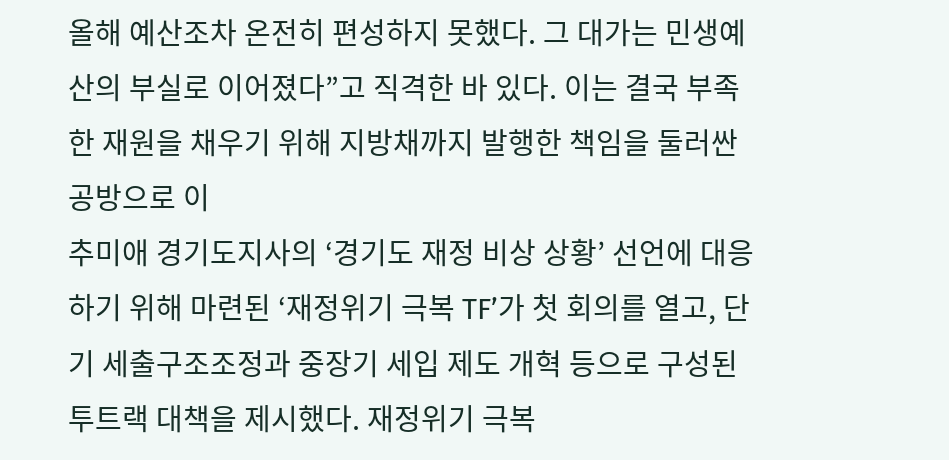올해 예산조차 온전히 편성하지 못했다. 그 대가는 민생예산의 부실로 이어졌다”고 직격한 바 있다. 이는 결국 부족한 재원을 채우기 위해 지방채까지 발행한 책임을 둘러싼 공방으로 이
추미애 경기도지사의 ‘경기도 재정 비상 상황’ 선언에 대응하기 위해 마련된 ‘재정위기 극복 TF’가 첫 회의를 열고, 단기 세출구조조정과 중장기 세입 제도 개혁 등으로 구성된 투트랙 대책을 제시했다. 재정위기 극복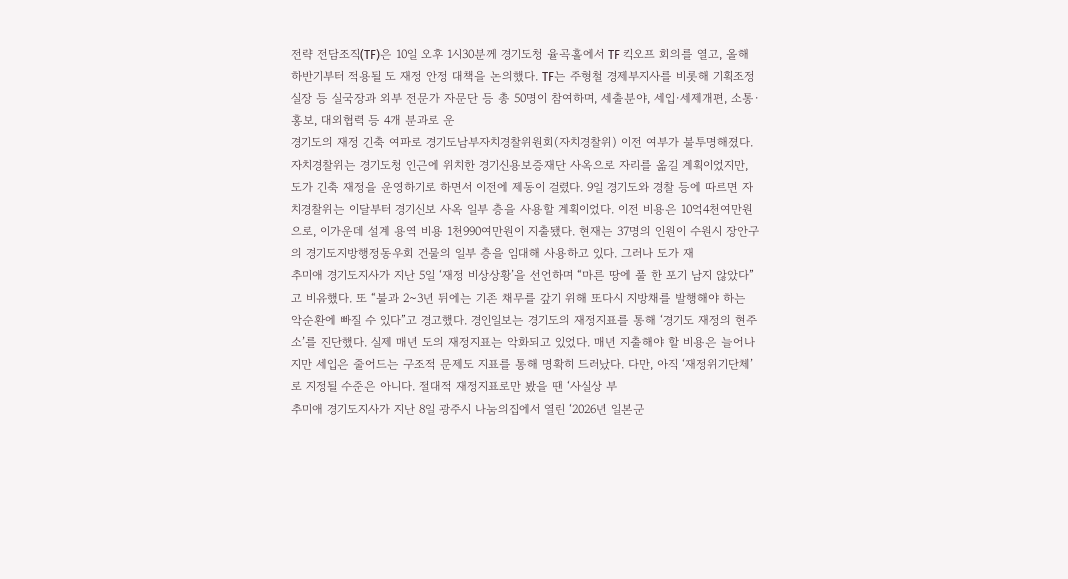전략 전담조직(TF)은 10일 오후 1시30분께 경기도청 율곡홀에서 TF 킥오프 회의를 열고, 올해 하반기부터 적용될 도 재정 안정 대책을 논의했다. TF는 주형철 경제부지사를 비롯해 기획조정실장 등 실국장과 외부 전문가 자문단 등 총 50명이 참여하며, 세출분야, 세입·세제개편, 소통·홍보, 대외협력 등 4개 분과로 운
경기도의 재정 긴축 여파로 경기도남부자치경찰위원회(자치경찰위) 이전 여부가 불투명해졌다. 자치경찰위는 경기도청 인근에 위치한 경기신용보증재단 사옥으로 자리를 옮길 계획이었지만, 도가 긴축 재정을 운영하기로 하면서 이전에 제동이 걸렸다. 9일 경기도와 경찰 등에 따르면 자치경찰위는 이달부터 경기신보 사옥 일부 층을 사용할 계획이었다. 이전 비용은 10억4천여만원으로, 이가운데 설계 용역 비용 1천990여만원이 지출됐다. 현재는 37명의 인원이 수원시 장안구의 경기도지방행정동우회 건물의 일부 층을 임대해 사용하고 있다. 그러나 도가 재
추미애 경기도지사가 지난 5일 ‘재정 비상상황’을 선언하며 “마른 땅에 풀 한 포기 남지 않았다”고 비유했다. 또 “불과 2~3년 뒤에는 기존 채무를 갚기 위해 또다시 지방채를 발행해야 하는 악순환에 빠질 수 있다”고 경고했다. 경인일보는 경기도의 재정지표를 통해 ‘경기도 재정의 현주소’를 진단했다. 실제 매년 도의 재정지표는 악화되고 있었다. 매년 지출해야 할 비용은 늘어나지만 세입은 줄어드는 구조적 문제도 지표를 통해 명확히 드러났다. 다만, 아직 ‘재정위기단체’로 지정될 수준은 아니다. 절대적 재정지표로만 봤을 땐 ‘사실상 부
추미애 경기도지사가 지난 8일 광주시 나눔의집에서 열린 ‘2026년 일본군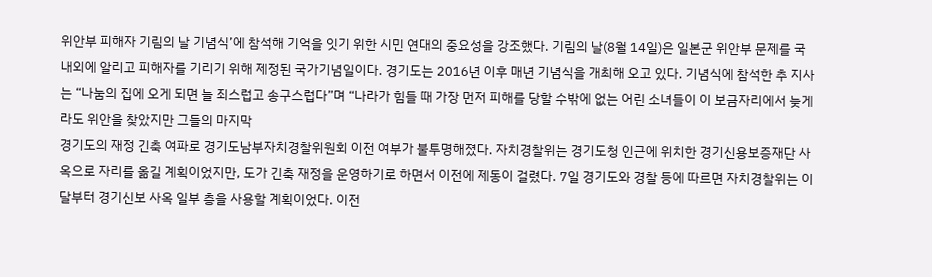위안부 피해자 기림의 날 기념식’에 참석해 기억을 잇기 위한 시민 연대의 중요성을 강조했다. 기림의 날(8월 14일)은 일본군 위안부 문제를 국내외에 알리고 피해자를 기리기 위해 제정된 국가기념일이다. 경기도는 2016년 이후 매년 기념식을 개최해 오고 있다. 기념식에 참석한 추 지사는 “나눔의 집에 오게 되면 늘 죄스럽고 송구스럽다”며 “나라가 힘들 때 가장 먼저 피해를 당할 수밖에 없는 어린 소녀들이 이 보금자리에서 늦게라도 위안을 찾았지만 그들의 마지막
경기도의 재정 긴축 여파로 경기도남부자치경찰위원회 이전 여부가 불투명해졌다. 자치경찰위는 경기도청 인근에 위치한 경기신용보증재단 사옥으로 자리를 옮길 계획이었지만, 도가 긴축 재정을 운영하기로 하면서 이전에 제동이 걸렸다. 7일 경기도와 경찰 등에 따르면 자치경찰위는 이달부터 경기신보 사옥 일부 층을 사용할 계획이었다. 이전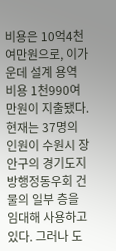비용은 10억4천여만원으로, 이가운데 설계 용역 비용 1천990여만원이 지출됐다. 현재는 37명의 인원이 수원시 장안구의 경기도지방행정동우회 건물의 일부 층을 임대해 사용하고 있다. 그러나 도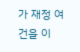가 재정 여건을 이